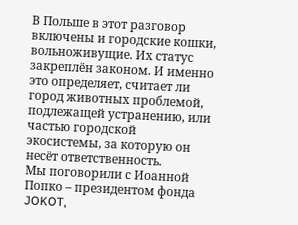В Польше в этот разговор включены и городские кошки, вольноживущие. Их статус закреплён законом. И именно это определяет, считает ли город животных проблемой, подлежащей устранению, или частью городской экосистемы, за которую он несёт ответственность.
Мы поговорили с Иоанной Попко – президентом фонда JOKOT,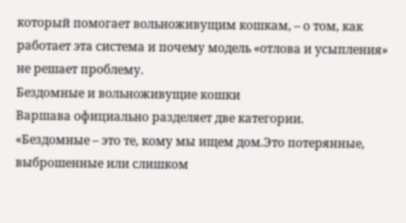который помогает вольноживущим кошкам, – о том, как работает эта система и почему модель «отлова и усыпления» не решает проблему.
Бездомные и вольноживущие кошки
Варшава официально разделяет две категории.
«Бездомные – это те, кому мы ищем дом.Это потерянные, выброшенные или слишком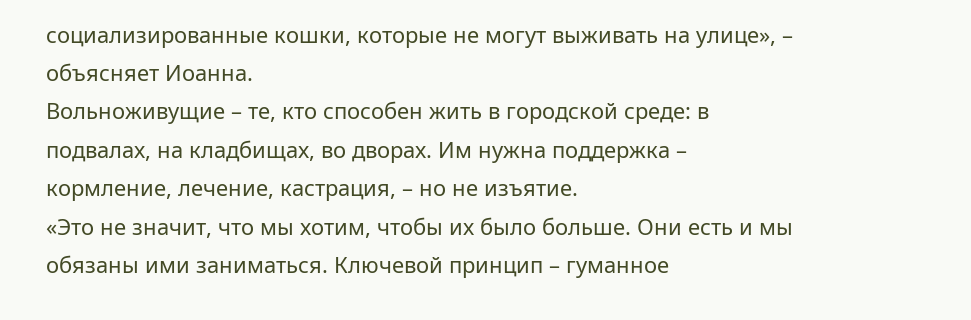социализированные кошки, которые не могут выживать на улице», – объясняет Иоанна.
Вольноживущие – те, кто способен жить в городской среде: в подвалах, на кладбищах, во дворах. Им нужна поддержка – кормление, лечение, кастрация, – но не изъятие.
«Это не значит, что мы хотим, чтобы их было больше. Они есть и мы обязаны ими заниматься. Ключевой принцип – гуманное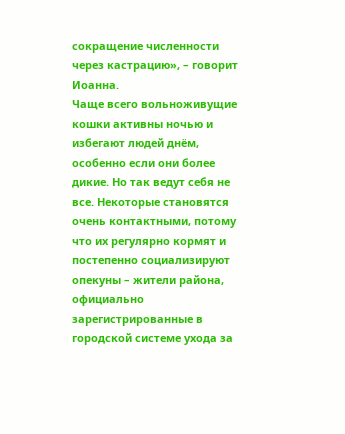сокращение численности через кастрацию», – говорит Иоанна.
Чаще всего вольноживущие кошки активны ночью и избегают людей днём, особенно если они более дикие. Но так ведут себя не все. Некоторые становятся очень контактными, потому что их регулярно кормят и постепенно социализируют опекуны – жители района, официально зарегистрированные в городской системе ухода за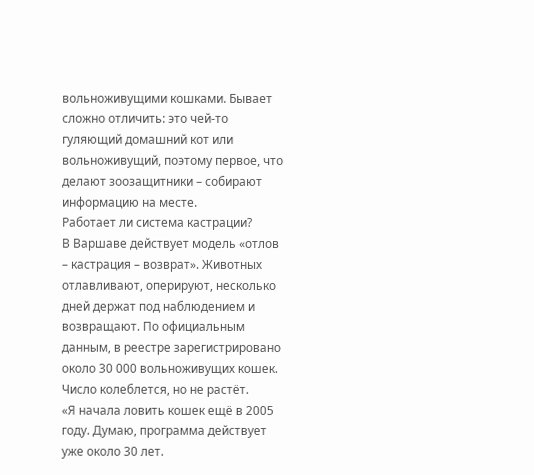вольноживущими кошками. Бывает сложно отличить: это чей-то гуляющий домашний кот или вольноживущий, поэтому первое, что делают зоозащитники – собирают информацию на месте.
Работает ли система кастрации?
В Варшаве действует модель «отлов – кастрация – возврат». Животных отлавливают, оперируют, несколько дней держат под наблюдением и возвращают. По официальным данным, в реестре зарегистрировано около 30 000 вольноживущих кошек. Число колеблется, но не растёт.
«Я начала ловить кошек ещё в 2005 году. Думаю, программа действует уже около 30 лет.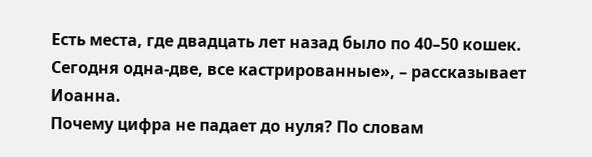Есть места, где двадцать лет назад было по 40–50 кошек. Сегодня одна-две, все кастрированные», – рассказывает Иоанна.
Почему цифра не падает до нуля? По словам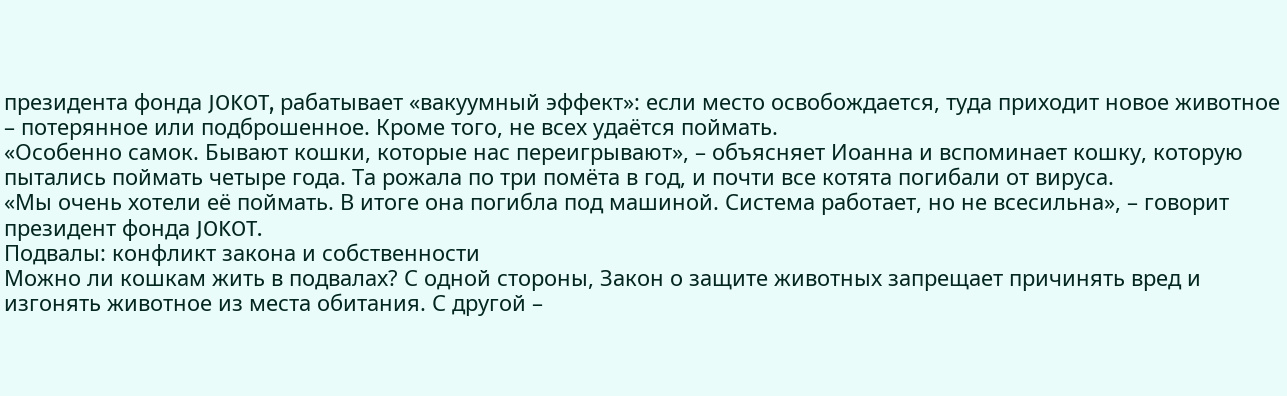президента фонда JOKOT, рабатывает «вакуумный эффект»: если место освобождается, туда приходит новое животное – потерянное или подброшенное. Кроме того, не всех удаётся поймать.
«Особенно самок. Бывают кошки, которые нас переигрывают», – объясняет Иоанна и вспоминает кошку, которую пытались поймать четыре года. Та рожала по три помёта в год, и почти все котята погибали от вируса.
«Мы очень хотели её поймать. В итоге она погибла под машиной. Система работает, но не всесильна», – говорит президент фонда JOKOT.
Подвалы: конфликт закона и собственности
Можно ли кошкам жить в подвалах? С одной стороны, Закон о защите животных запрещает причинять вред и изгонять животное из места обитания. С другой –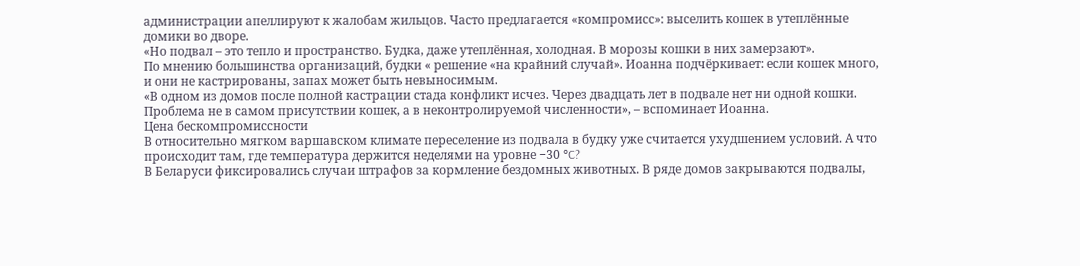администрации апеллируют к жалобам жильцов. Часто предлагается «компромисс»: выселить кошек в утеплённые домики во дворе.
«Но подвал – это тепло и пространство. Будка, даже утеплённая, холодная. В морозы кошки в них замерзают».
По мнению большинства организаций, будки « решение «на крайний случай». Иоанна подчёркивает: если кошек много, и они не кастрированы, запах может быть невыносимым.
«В одном из домов после полной кастрации стада конфликт исчез. Через двадцать лет в подвале нет ни одной кошки. Проблема не в самом присутствии кошек, а в неконтролируемой численности», – вспоминает Иоанна.
Цена бескомпромиссности
В относительно мягком варшавском климате переселение из подвала в будку уже считается ухудшением условий. А что происходит там, где температура держится неделями на уровне −30 °C?
В Беларуси фиксировались случаи штрафов за кормление бездомных животных. В ряде домов закрываются подвалы,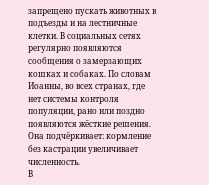запрещено пускать животных в подъезды и на лестничные клетки. В социальных сетях регулярно появляются сообщения о замерзающих кошках и собаках. По словам Иоанны, во всех странах, где нет системы контроля популяции, рано или поздно появляются жёсткие решения. Она подчёркивает: кормление без кастрации увеличивает численность.
В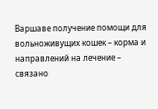Варшаве получение помощи для вольноживущих кошек – корма и направлений на лечение – связано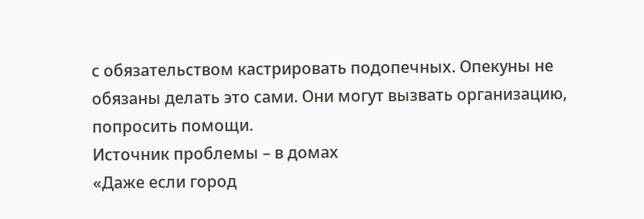с обязательством кастрировать подопечных. Опекуны не обязаны делать это сами. Они могут вызвать организацию, попросить помощи.
Источник проблемы – в домах
«Даже если город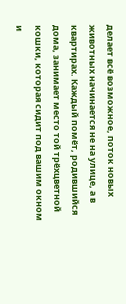делает всё возможное, поток новых животных начинается не на улице, а в квартирах. Каждый помёт, родившийся дома, занимает место той трёхцветной кошки, которая сидит под вашим окном и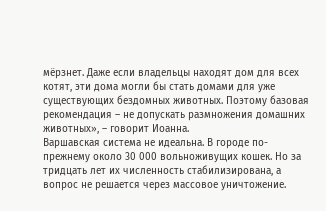мёрзнет. Даже если владельцы находят дом для всех котят, эти дома могли бы стать домами для уже существующих бездомных животных. Поэтому базовая рекомендация – не допускать размножения домашних животных», – говорит Иоанна.
Варшавская система не идеальна. В городе по-прежнему около 30 000 вольноживущих кошек. Но за тридцать лет их численность стабилизирована, а вопрос не решается через массовое уничтожение.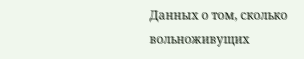Данных о том, сколько вольноживущих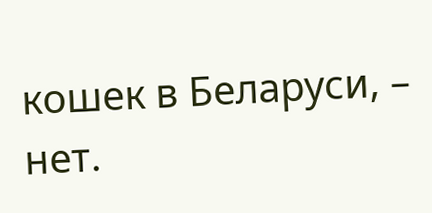кошек в Беларуси, – нет.